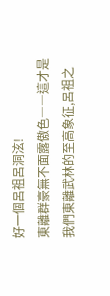好一個呂祖呂洞泫!
東離群豪無不面露傲色――這才是我們東離武林的至高象征,呂祖之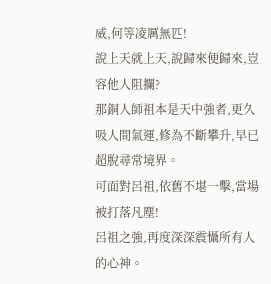威,何等凌厲無匹!
說上天就上天,說歸來便歸來,豈容他人阻攔?
那銅人師祖本是天中強者,更久吸人間氣運,修為不斷攀升,早已超脫尋常境界。
可面對呂祖,依舊不堪一擊,當場被打落凡塵!
呂祖之強,再度深深震懾所有人的心神。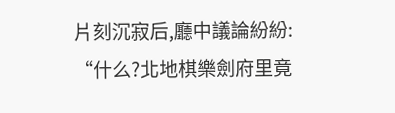片刻沉寂后,廳中議論紛紛:
“什么?北地棋樂劍府里竟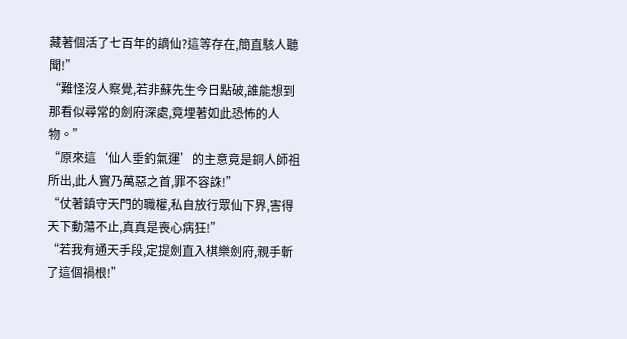藏著個活了七百年的謫仙?這等存在,簡直駭人聽聞!”
“難怪沒人察覺,若非蘇先生今日點破,誰能想到那看似尋常的劍府深處,竟埋著如此恐怖的人物。”
“原來這‘仙人垂釣氣運’的主意竟是銅人師祖所出,此人實乃萬惡之首,罪不容誅!”
“仗著鎮守天門的職權,私自放行眾仙下界,害得天下動蕩不止,真真是喪心病狂!”
“若我有通天手段,定提劍直入棋樂劍府,親手斬了這個禍根!”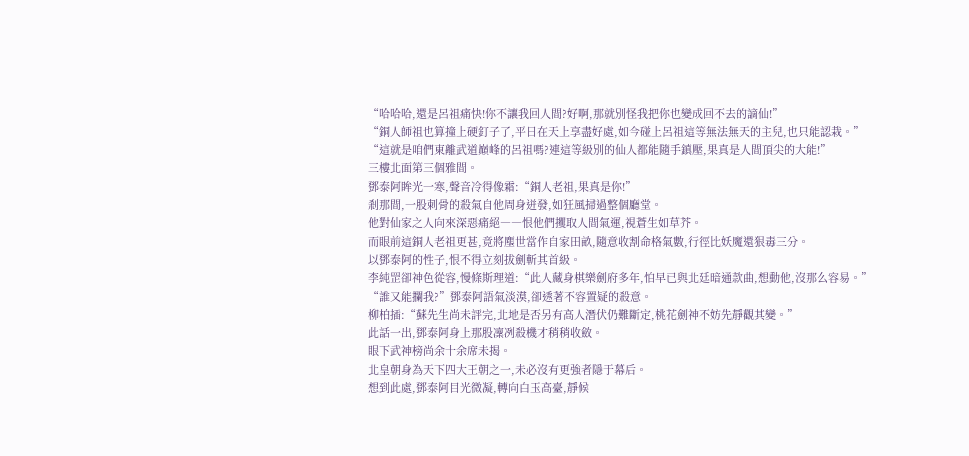“哈哈哈,還是呂祖痛快!你不讓我回人間?好啊,那就別怪我把你也變成回不去的謫仙!”
“銅人師祖也算撞上硬釘子了,平日在天上享盡好處,如今碰上呂祖這等無法無天的主兒,也只能認栽。”
“這就是咱們東離武道巔峰的呂祖嗎?連這等級別的仙人都能隨手鎮壓,果真是人間頂尖的大能!”
三樓北面第三個雅間。
鄧泰阿眸光一寒,聲音冷得像霜:“銅人老祖,果真是你!”
剎那間,一股刺骨的殺氣自他周身迸發,如狂風掃過整個廳堂。
他對仙家之人向來深惡痛絕――恨他們攫取人間氣運,視蒼生如草芥。
而眼前這銅人老祖更甚,竟將塵世當作自家田畝,隨意收割命格氣數,行徑比妖魔還狠毒三分。
以鄧泰阿的性子,恨不得立刻拔劍斬其首級。
李純罡卻神色從容,慢條斯理道:“此人藏身棋樂劍府多年,怕早已與北廷暗通款曲,想動他,沒那么容易。”
“誰又能攔我?”鄧泰阿語氣淡漠,卻透著不容置疑的殺意。
柳柏插:“蘇先生尚未評完,北地是否另有高人潛伏仍難斷定,桃花劍神不妨先靜觀其變。”
此話一出,鄧泰阿身上那股凜冽殺機才稍稍收斂。
眼下武神榜尚余十余席未揭。
北皇朝身為天下四大王朝之一,未必沒有更強者隱于幕后。
想到此處,鄧泰阿目光微凝,轉向白玉高臺,靜候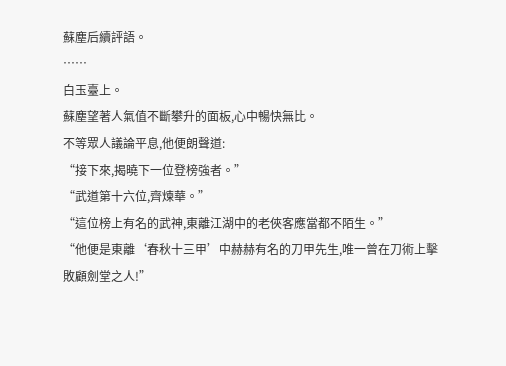蘇塵后續評語。
……
白玉臺上。
蘇塵望著人氣值不斷攀升的面板,心中暢快無比。
不等眾人議論平息,他便朗聲道:
“接下來,揭曉下一位登榜強者。”
“武道第十六位,齊煉華。”
“這位榜上有名的武神,東離江湖中的老俠客應當都不陌生。”
“他便是東離‘春秋十三甲’中赫赫有名的刀甲先生,唯一曾在刀術上擊敗顧劍堂之人!”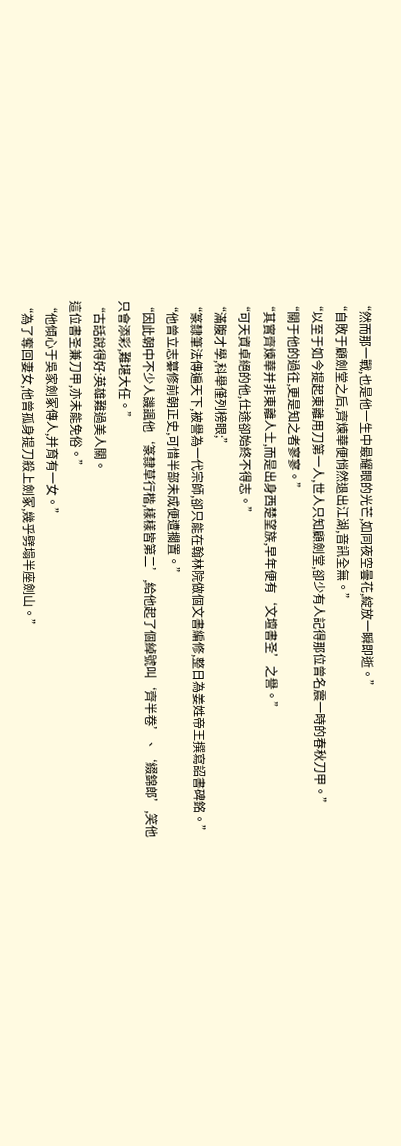“然而那一戰,也是他一生中最耀眼的光芒,如同夜空曇花,綻放一瞬即逝。”
“自敗于顧劍堂之后,齊煉華便悄然退出江湖,音訊全無。”
“以至于如今提起東離用刀第一人,世人只知顧劍堂,卻少有人記得那位曾名震一時的春秋刀甲。”
“關于他的過往,更是知之者寥寥。”
“其實齊煉華并非東離人士,而是出身西楚望族,早年便有‘文壇書圣’之譽。”
“可天資卓絕的他,仕途卻始終不得志。”
“滿腹才學,科舉僅列榜眼;”
“篆隸筆法傳遍天下,被譽為一代宗師,卻只能在翰林院做個文書編修,整日為姜姓帝王撰寫詔書碑銘。”
“他曾立志纂修前朝正史,可惜半部未成便遭擱置。”
“因此朝中不少人譏諷他‘篆隸草行楷,樣樣皆第二’,給他起了個綽號叫‘齊半卷’、‘綴錦郎’,笑他只會添彩,難堪大任。”
“古話說得好:英雄難過美人關。
這位書圣兼刀甲,亦未能免俗。”
“他傾心于吳家劍冢傳人,并育有一女。”
“為了奪回妻女,他曾孤身提刀殺上劍冢,幾乎劈塌半座劍山。”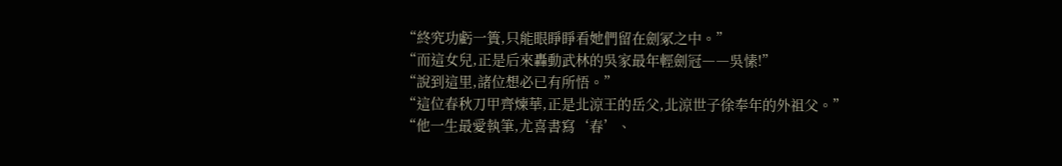“終究功虧一簣,只能眼睜睜看她們留在劍冢之中。”
“而這女兒,正是后來轟動武林的吳家最年輕劍冠――吳愫!”
“說到這里,諸位想必已有所悟。”
“這位春秋刀甲齊煉華,正是北涼王的岳父,北涼世子徐奉年的外祖父。”
“他一生最愛執筆,尤喜書寫‘春’、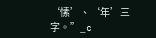‘愫’、‘年’三字。”_c